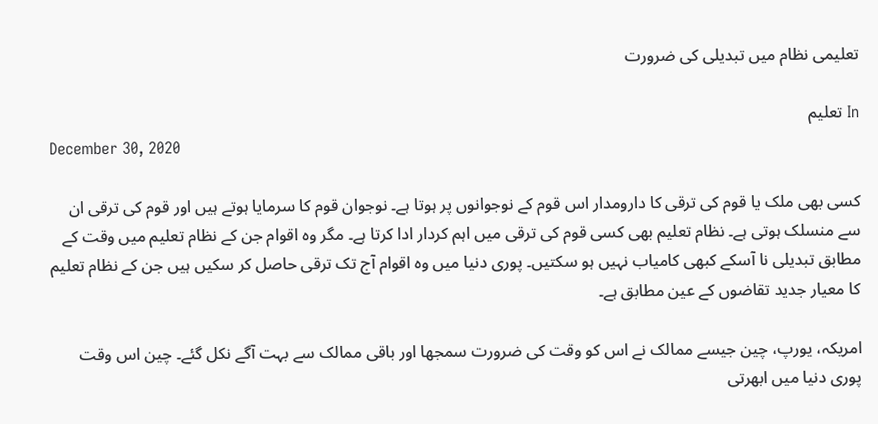تعلیمی نظام میں تبدیلی کی ضرورت

In تعلیم
December 30, 2020

کسی بھی ملک یا قوم کی ترقی کا دارومدار اس قوم کے نوجوانوں پر ہوتا ہے۔ نوجوان قوم کا سرمایا ہوتے ہیں اور قوم کی ترقی ان سے منسلک ہوتی ہے۔ نظام تعلیم بھی کسی قوم کی ترقی میں اہم کردار ادا کرتا ہے۔ مگر وہ اقوام جن کے نظام تعلیم میں وقت کے مطابق تبدیلی نا آسکے کبھی کامیاب نہیں ہو سکتیں۔ پوری دنیا میں وہ اقوام آج تک ترقی حاصل کر سکیں ہیں جن کے نظام تعلیم کا معیار جدید تقاضوں کے عین مطابق ہے۔

امریکہ، یورپ، چین جیسے ممالک نے اس کو وقت کی ضرورت سمجھا اور باقی ممالک سے بہت آگے نکل گئے۔ چین اس وقت پوری دنیا میں ابھرتی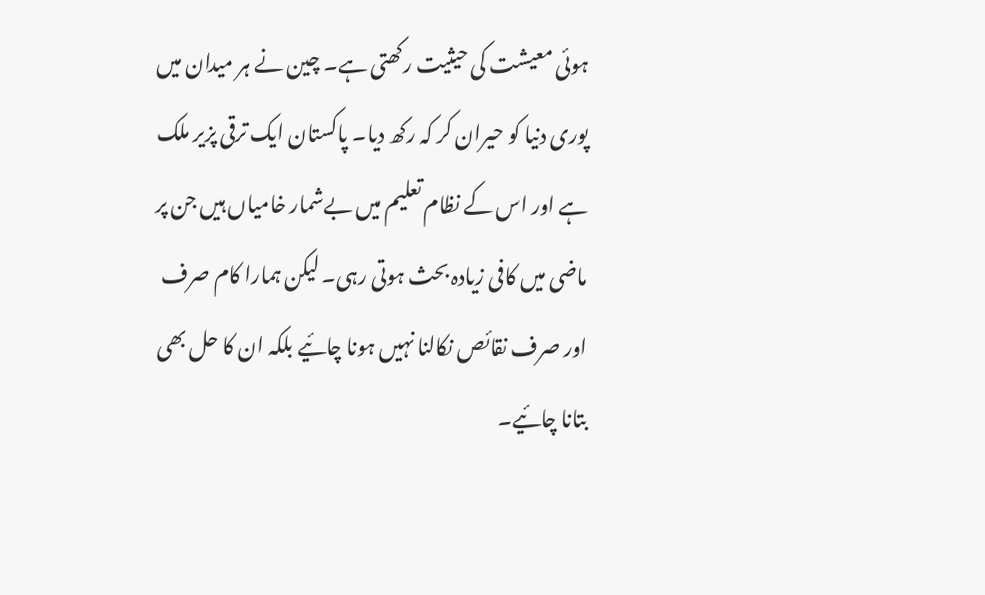ہوئی معیشت کی حیثیت رکھتی ہے۔ چین نے ہر میدان میں پوری دنیا کو حیران کر کہ رکھ دیا۔ پاکستان ایک ترقی پزیر ملک ہے اور اس کے نظام تعلیم میں بےشمار خامیاں ہیں جن پر ماضی میں کافی زیادہ بحث ہوتی رہی۔ لیکن ہمارا کام صرف اور صرف نقائص نکالنا نہیں ہونا چائیے بلکہ ان کا حل بھی بتانا چائیے۔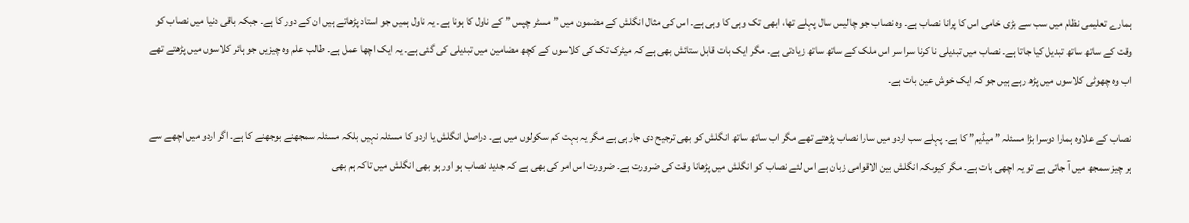ہمارے تعلیمی نظام میں سب سے بڑی خامی اس کا پرانا نصاب ہے۔ وہ نصاب جو چالیس سال پہلے تھا، ابھی تک وہی کا وہی ہے۔ اس کی مثال انگلش کے مضمون میں ” مسٹر چپس ” کے ناول کا ہونا ہے۔ یہ ناول ہمیں جو استاد پڑھاتے ہیں ان کے دور کا ہے۔ جبکہ باقی دنیا میں نصاب کو وقت کے ساتھ ساتھ تبدیل کیا جاتا ہے۔ نصاب میں تبدیلی نا کرنا سرا سر اس ملک کے ساتھ ساتھ زیادتی ہے۔ مگر ایک بات قابل ستائش بھی ہے کہ میٹرک تک کی کلاسوں کے کچھ مضامین میں تبدیلی کی گئی ہے۔ یہ ایک اچھا عمل ہے۔ طالب علم وہ چیزیں جو ہائر کلاسوں میں پڑھتے تھے اب وہ چھوٹی کلاسوں میں پڑھ رہے ہیں جو کہ ایک خوش عین بات ہے۔

نصاب کے علاوہ ہمارا دوسرا بڑا مسئلہ ” میڈیم” کا ہے۔ پہلے سب اردو میں سارا نصاب پڑھتے تھے مگر اب ساتھ ساتھ انگلش کو بھی ترجیح دی جارہی ہے مگر یہ بہت کم سکولوں میں ہے۔ دراصل انگلش یا اردو کا مسئلہ نہیں بلکہ مسئلہ سمجھنے بوجھنے کا ہے۔ اگر اردو میں اچھے سے ہر چیز سمجھ میں آ جاتی ہے تو یہ اچھی بات ہے۔ مگر کیوںکہ انگلش بین الاقوامی زبان ہے اس لئے نصاب کو انگلش میں پڑھانا وقت کی ضرورت ہے۔ ضرورت اس امر کی بھی ہے کہ جدید نصاب ہو اور ہو بھی انگلش میں تاکہ ہم بھی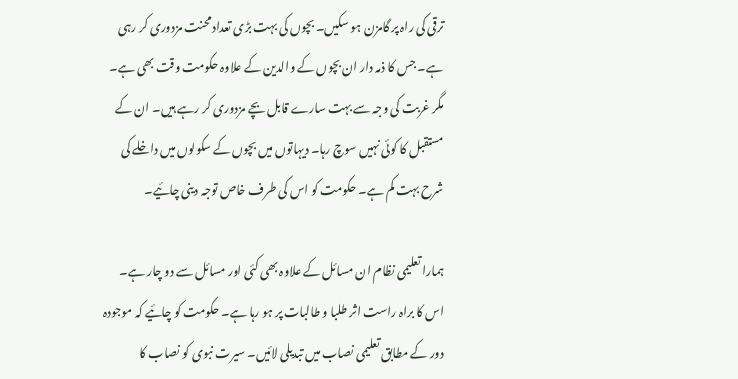ترقی کی راہ پر گامزن ہو سکیں۔ بچوں کی بہت بڑی تعداد محنت مزدوری کر رہی ہے۔ جس کا ذمہ دار ان بچوں کے والدین کے علاوہ حکومت وقت بھی ہے۔ مگر غربت کی وجہ سے بہت سارے قابل بچے مزدوری کر رہے ہیں۔ ان کے مستقبل کا کوئی نہیں سوچ رہا۔ دیہاتوں میں بچوں کے سکولوں میں داخلے کی شرح بہت کم ہے۔ حکومت کو اس کی طرف خاص توجہ دینی چائیے۔

ہمارا تعلیمی نظام ان مسائل کے علاوہ بھی کئی اور مسائل سے دو چار ہے۔ اس کا براہ راست اثر طلبا و طالبات پر ہو رہا ہے۔ حکومت کو چائیے کہ موجودہ دور کے مطابق تعلیمی نصاب میں تبدیلی لائیں۔ سیرت نبوی کو نصاب کا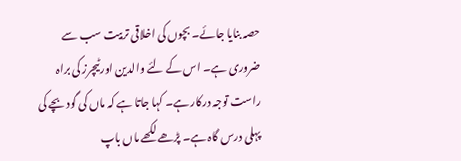حصہ بنایا جائے۔ بچوں کی اخلاقی تربیت سب سے ضروری ہے۔ اس کے لئے والدین اور ٹیچرز کی براہ راست توجہ درکار ہے۔ کہا جاتا ہے کہ ماں کی گود بچے کی پہلی درس گاہ ہے۔ پڑھے لکھے ماں باپ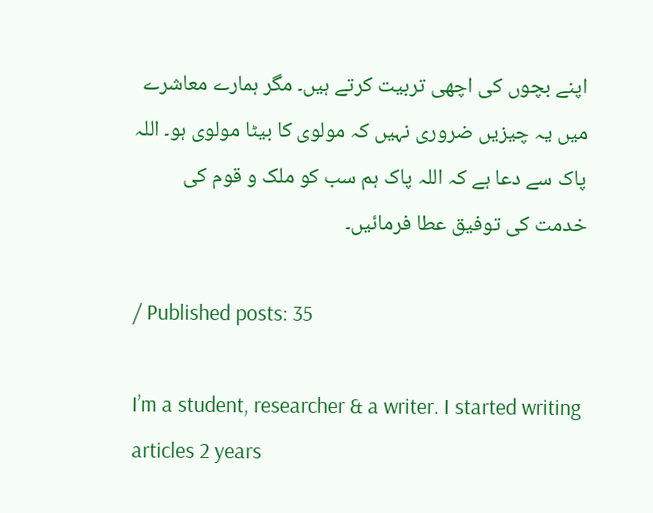اپنے بچوں کی اچھی تربیت کرتے ہیں۔ مگر ہمارے معاشرے میں یہ چیزیں ضروری نہیں کہ مولوی کا بیٹا مولوی ہو۔ اللہ پاک سے دعا ہے کہ اللہ پاک ہم سب کو ملک و قوم کی خدمت کی توفیق عطا فرمائیں۔

/ Published posts: 35

I’m a student, researcher & a writer. I started writing articles 2 years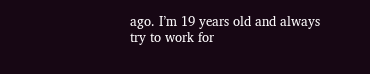ago. I’m 19 years old and always try to work for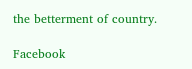the betterment of country.

Facebook